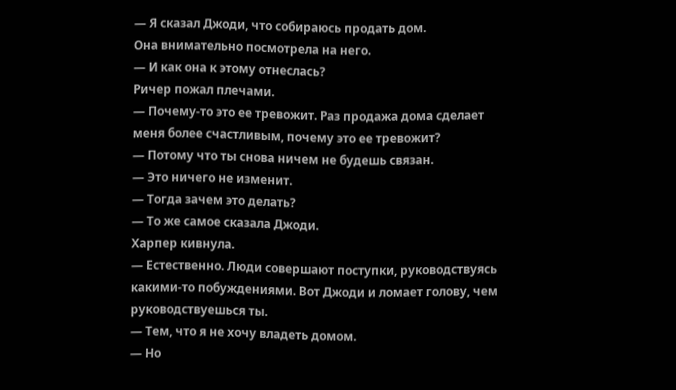— Я сказал Джоди, что собираюсь продать дом.
Она внимательно посмотрела на него.
— И как она к этому отнеслась?
Ричер пожал плечами.
— Почему-то это ее тревожит. Раз продажа дома сделает меня более счастливым, почему это ее тревожит?
— Потому что ты снова ничем не будешь связан.
— Это ничего не изменит.
— Тогда зачем это делать?
— То же самое сказала Джоди.
Харпер кивнула.
— Естественно. Люди совершают поступки, руководствуясь какими-то побуждениями. Вот Джоди и ломает голову, чем руководствуешься ты.
— Тем, что я не хочу владеть домом.
— Но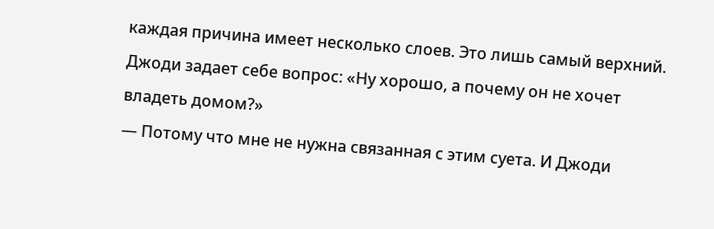каждая причина имеет несколько слоев. Это лишь самый верхний. Джоди задает себе вопрос: «Ну хорошо, а почему он не хочет владеть домом?»
— Потому что мне не нужна связанная с этим суета. И Джоди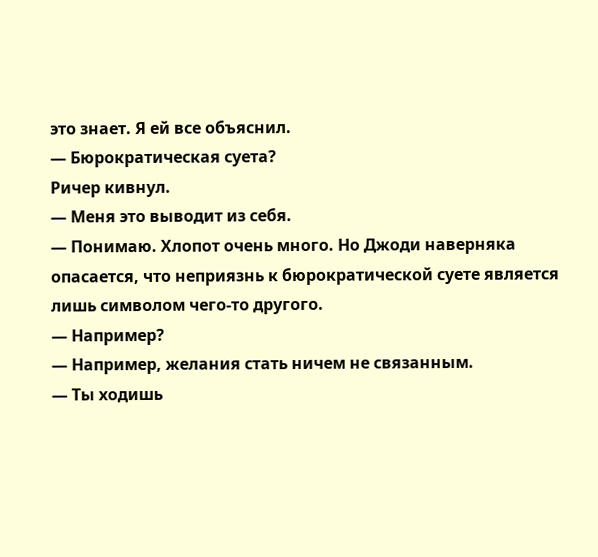это знает. Я ей все объяснил.
— Бюрократическая суета?
Ричер кивнул.
— Меня это выводит из себя.
— Понимаю. Хлопот очень много. Но Джоди наверняка опасается, что неприязнь к бюрократической суете является лишь символом чего-то другого.
— Например?
— Например, желания стать ничем не связанным.
— Ты ходишь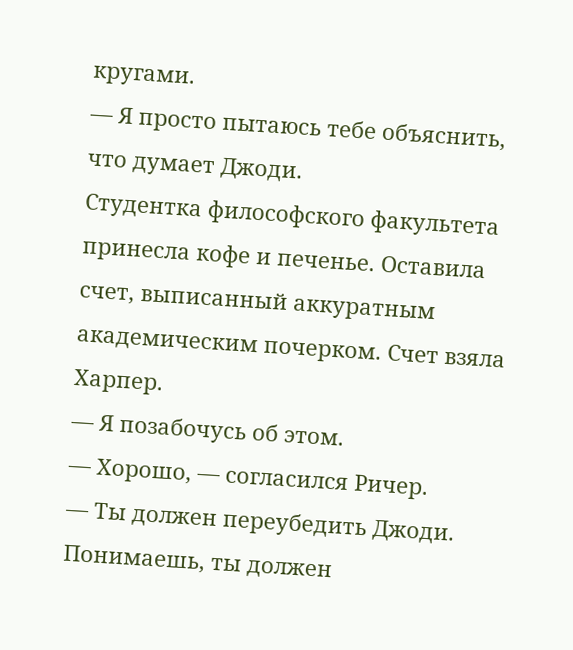кругами.
— Я просто пытаюсь тебе объяснить, что думает Джоди.
Студентка философского факультета принесла кофе и печенье. Оставила счет, выписанный аккуратным академическим почерком. Счет взяла Харпер.
— Я позабочусь об этом.
— Хорошо, — согласился Ричер.
— Ты должен переубедить Джоди. Понимаешь, ты должен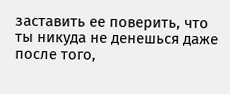заставить ее поверить, что ты никуда не денешься даже после того,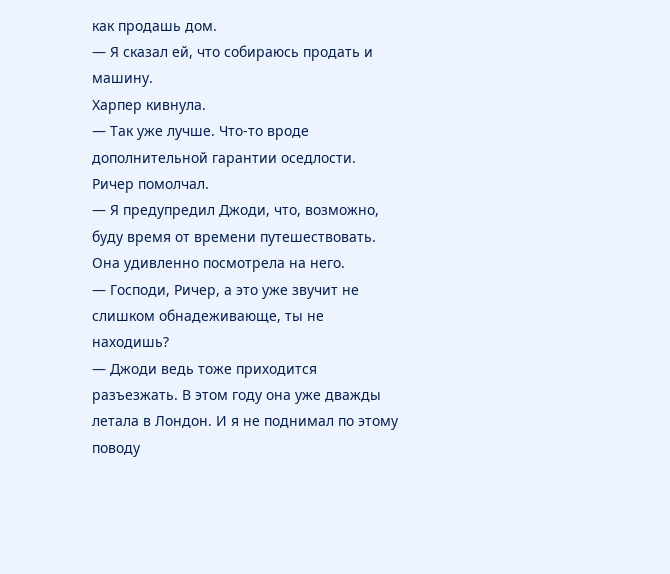как продашь дом.
— Я сказал ей, что собираюсь продать и машину.
Харпер кивнула.
— Так уже лучше. Что-то вроде дополнительной гарантии оседлости.
Ричер помолчал.
— Я предупредил Джоди, что, возможно, буду время от времени путешествовать.
Она удивленно посмотрела на него.
— Господи, Ричер, а это уже звучит не слишком обнадеживающе, ты не находишь?
— Джоди ведь тоже приходится разъезжать. В этом году она уже дважды летала в Лондон. И я не поднимал по этому поводу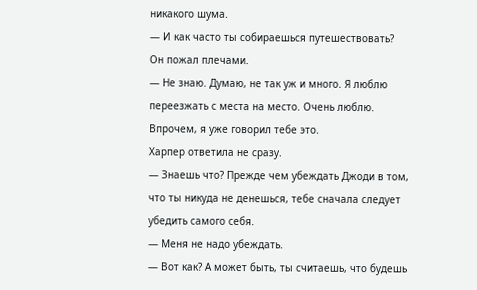никакого шума.
— И как часто ты собираешься путешествовать?
Он пожал плечами.
— Не знаю. Думаю, не так уж и много. Я люблю переезжать с места на место. Очень люблю. Впрочем, я уже говорил тебе это.
Харпер ответила не сразу.
— Знаешь что? Прежде чем убеждать Джоди в том, что ты никуда не денешься, тебе сначала следует убедить самого себя.
— Меня не надо убеждать.
— Вот как? А может быть, ты считаешь, что будешь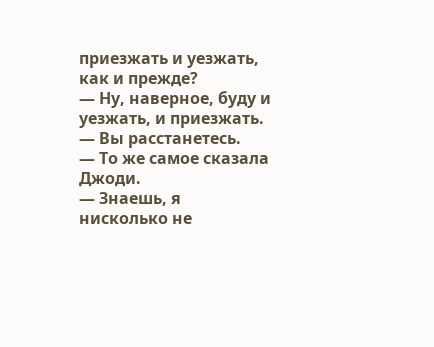приезжать и уезжать, как и прежде?
— Ну, наверное, буду и уезжать, и приезжать.
— Вы расстанетесь.
— То же самое сказала Джоди.
— Знаешь, я нисколько не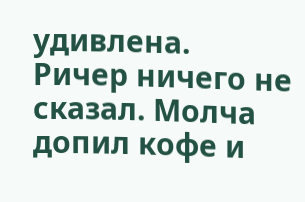удивлена.
Ричер ничего не сказал. Молча допил кофе и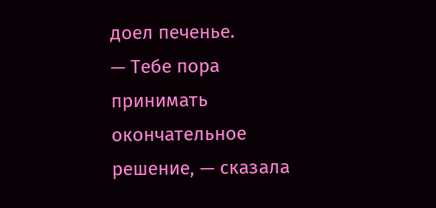доел печенье.
— Тебе пора принимать окончательное решение, — сказала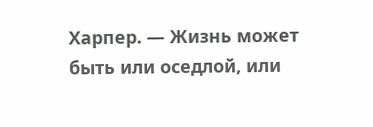Харпер. — Жизнь может быть или оседлой, или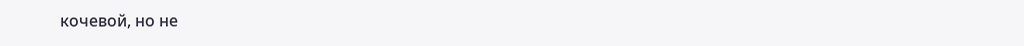кочевой, но не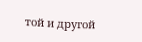той и другой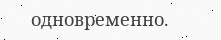одновременно.